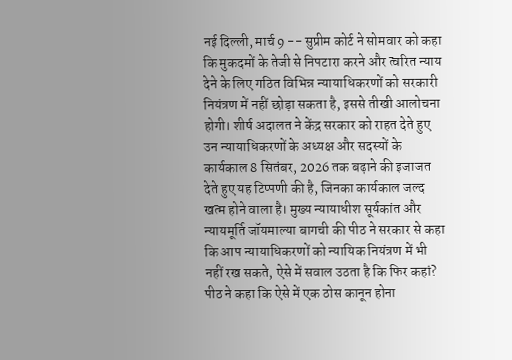नई दिल्ली, मार्च 9 -- सुप्रीम कोर्ट ने सोमवार को कहा कि मुकदमों के तेजी से निपटारा करने और त्वरित न्याय देने के लिए गठित विभिन्न न्यायाधिकरणों को सरकारी नियंत्रण में नहीं छोड़ा सकता है, इससे तीखी आलोचना होगी। शीर्ष अदालत ने केंद्र सरकार को राहत देते हुए उन न्यायाधिकरणों के अध्यक्ष और सदस्यों के कार्यकाल 8 सितंबर, 2026 तक बढ़ाने की इजाजत देते हुए यह टिप्पणी की है, जिनका कार्यकाल जल्द खत्म होने वाला है। मुख्य न्यायाधीश सूर्यकांत और न्यायमूर्ति जॉयमाल्या बागची की पीठ ने सरकार से कहा कि आप न्यायाधिकरणों को न्यायिक नियंत्रण में भी नहीं रख सकते, ऐसे में सवाल उठता है कि फिर कहां? पीठ ने कहा कि ऐसे में एक ठोस कानून होना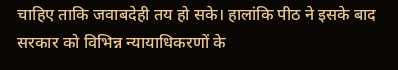चाहिए ताकि जवाबदेही तय हो सके। हालांकि पीठ ने इसके बाद सरकार को विभिन्न न्यायाधिकरणों के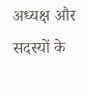अध्यक्ष और सदस्यों के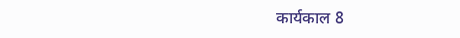कार्यकाल 8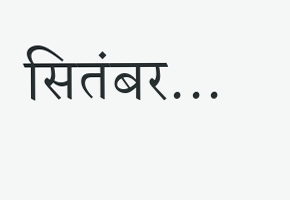सितंबर...